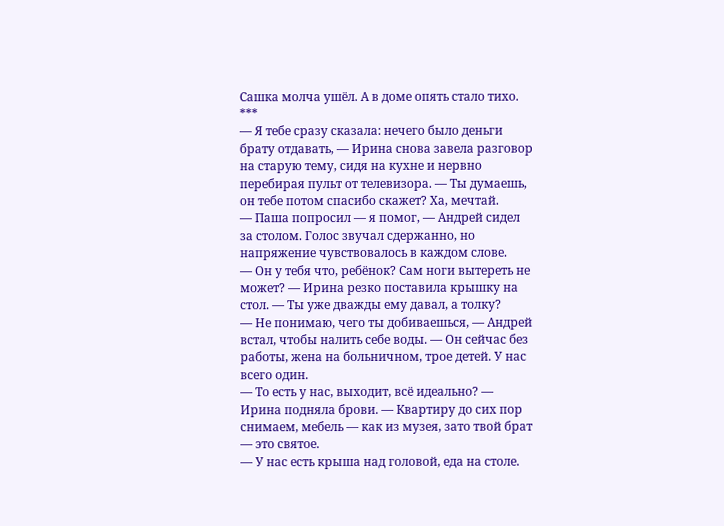Сашка молча ушёл. А в доме опять стало тихо.
***
— Я тебе сразу сказала: нечего было деньги брату отдавать, — Ирина снова завела разговор на старую тему, сидя на кухне и нервно перебирая пульт от телевизора. — Ты думаешь, он тебе потом спасибо скажет? Ха, мечтай.
— Паша попросил — я помог, — Андрей сидел за столом. Голос звучал сдержанно, но напряжение чувствовалось в каждом слове.
— Он у тебя что, ребёнок? Сам ноги вытереть не может? — Ирина резко поставила крышку на стол. — Ты уже дважды ему давал, а толку?
— Не понимаю, чего ты добиваешься, — Андрей встал, чтобы налить себе воды. — Он сейчас без работы, жена на больничном, трое детей. У нас всего один.
— То есть у нас, выходит, всё идеально? — Ирина подняла брови. — Квартиру до сих пор снимаем, мебель — как из музея, зато твой брат — это святое.
— У нас есть крыша над головой, еда на столе.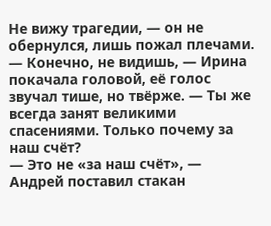Не вижу трагедии, — он не обернулся, лишь пожал плечами.
— Конечно, не видишь, — Ирина покачала головой, её голос звучал тише, но твёрже. — Ты же всегда занят великими спасениями. Только почему за наш счёт?
— Это не «за наш счёт», — Андрей поставил стакан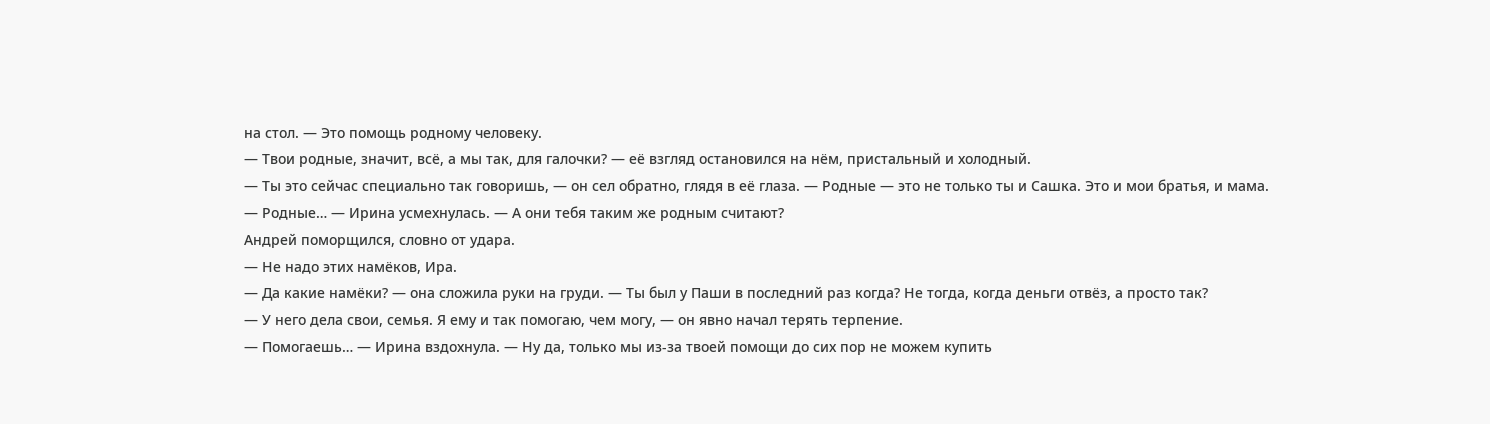на стол. — Это помощь родному человеку.
— Твои родные, значит, всё, а мы так, для галочки? — её взгляд остановился на нём, пристальный и холодный.
— Ты это сейчас специально так говоришь, — он сел обратно, глядя в её глаза. — Родные — это не только ты и Сашка. Это и мои братья, и мама.
— Родные… — Ирина усмехнулась. — А они тебя таким же родным считают?
Андрей поморщился, словно от удара.
— Не надо этих намёков, Ира.
— Да какие намёки? — она сложила руки на груди. — Ты был у Паши в последний раз когда? Не тогда, когда деньги отвёз, а просто так?
— У него дела свои, семья. Я ему и так помогаю, чем могу, — он явно начал терять терпение.
— Помогаешь… — Ирина вздохнула. — Ну да, только мы из-за твоей помощи до сих пор не можем купить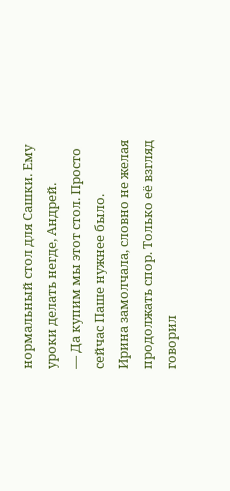нормальный стол для Сашки. Ему уроки делать негде, Андрей.
— Да купим мы этот стол. Просто сейчас Паше нужнее было.
Ирина замолчала, словно не желая продолжать спор. Только её взгляд говорил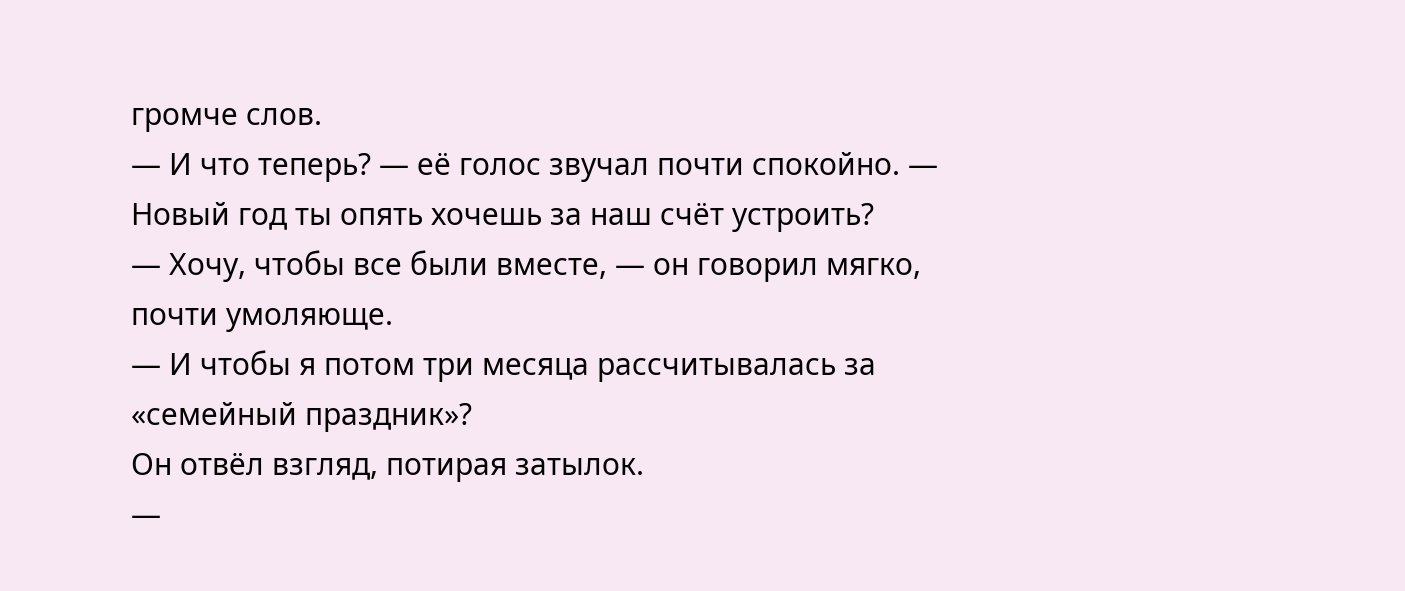громче слов.
— И что теперь? — её голос звучал почти спокойно. — Новый год ты опять хочешь за наш счёт устроить?
— Хочу, чтобы все были вместе, — он говорил мягко, почти умоляюще.
— И чтобы я потом три месяца рассчитывалась за «семейный праздник»?
Он отвёл взгляд, потирая затылок.
—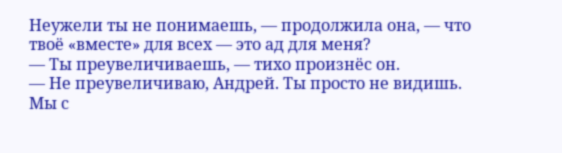Неужели ты не понимаешь, — продолжила она, — что твоё «вместе» для всех — это ад для меня?
— Ты преувеличиваешь, — тихо произнёс он.
— Не преувеличиваю, Андрей. Ты просто не видишь. Мы с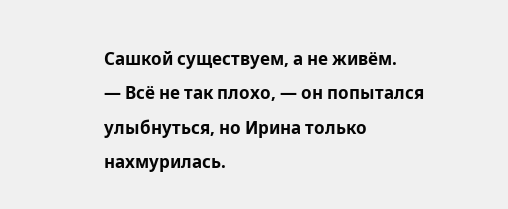Сашкой существуем, а не живём.
— Всё не так плохо, — он попытался улыбнуться, но Ирина только нахмурилась.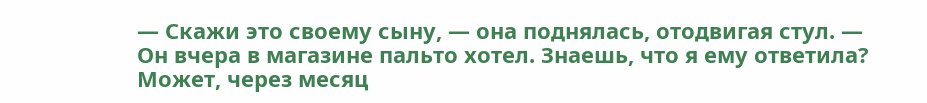— Скажи это своему сыну, — она поднялась, отодвигая стул. — Он вчера в магазине пальто хотел. Знаешь, что я ему ответила? Может, через месяц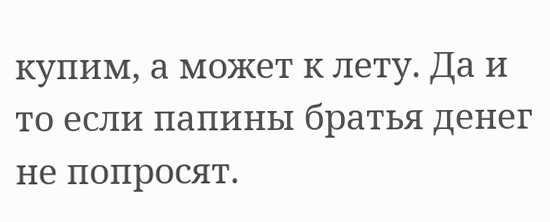купим, а может к лету. Да и то если папины братья денег не попросят.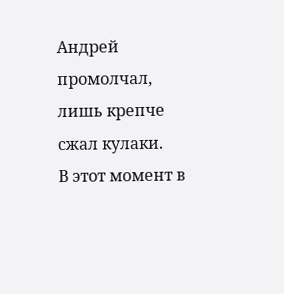Андрей промолчал, лишь крепче сжал кулаки.
В этот момент в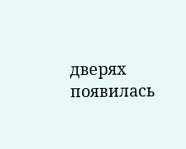дверях появилась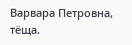Варвара Петровна, тёща.